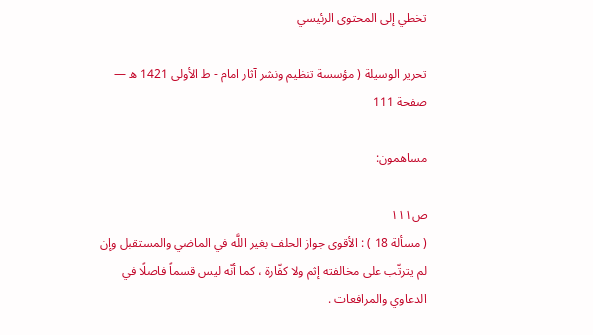تخطي إلى المحتوى الرئيسي

تحرير الوسيلة ( مؤسسة تنظيم ونشر آثار امام - ط الأولى 1421 ه — صفحة 111

مساهمون:

ص١١١
( مسألة 18 ) : الأقوى جواز الحلف بغير اللَّه في الماضي والمستقبل وإن لم يترتّب على مخالفته إثم ولا كفّارة ، كما أنّه ليس قسماً فاصلًا في الدعاوي والمرافعات .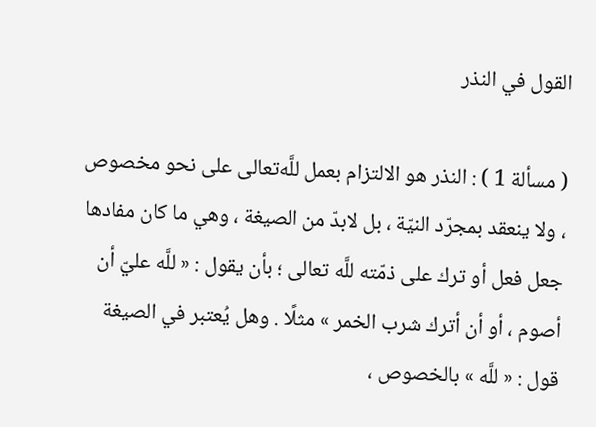القول في النذر

( مسألة 1 ) : النذر هو الالتزام بعمل للَّه‌تعالى على نحو مخصوص ، ولا ينعقد بمجرّد النيّة ، بل لابدّ من الصيغة ، وهي ما كان مفادها جعل فعل أو ترك على ذمّته للَّه تعالى ؛ بأن يقول : « للَّه عليّ أن أصوم ، أو أن أترك شرب الخمر » مثلًا . وهل يُعتبر في الصيغة قول : « للَّه » بالخصوص ،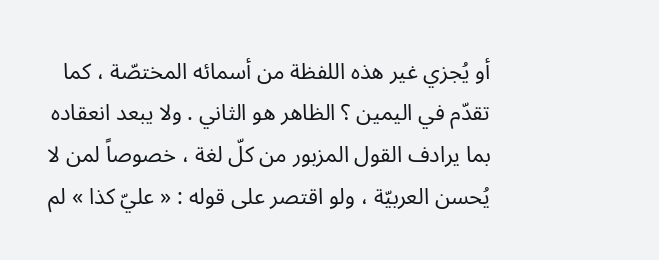أو يُجزي غير هذه اللفظة من أسمائه المختصّة ، كما تقدّم في اليمين ؟ الظاهر هو الثاني . ولا يبعد انعقاده بما يرادف القول المزبور من كلّ لغة ، خصوصاً لمن لا يُحسن العربيّة ، ولو اقتصر على قوله : « عليّ كذا » لم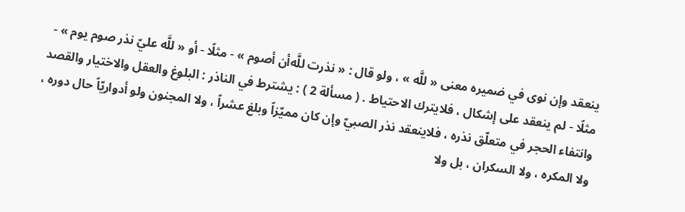ينعقد وإن نوى في ضميره معنى « للَّه » ، ولو قال : « نذرت للَّه‌أن أصوم » - مثلًا - أو « للَّه عليّ نذر صوم يوم » - مثلًا - لم ينعقد على إشكال ، فلايترك الاحتياط . ( مسألة 2 ) : يشترط في الناذر : البلوغ والعقل والاختيار والقصد وانتفاء الحجر في متعلّق نذره ، فلاينعقد نذر الصبيّ وإن كان مميّزاً وبلغ عشراً ، ولا المجنون ولو أدواريّاً حال دوره ، ولا المكره ، ولا السكران ، بل ولا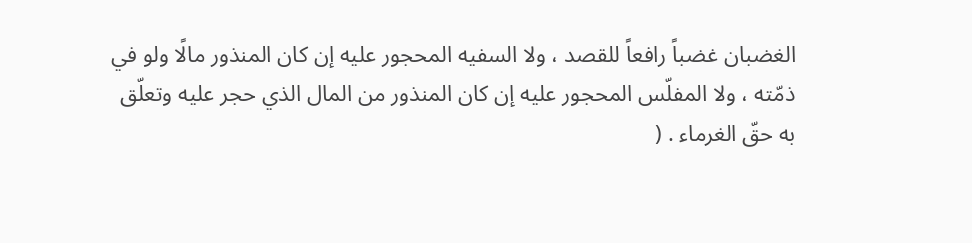الغضبان غضباً رافعاً للقصد ، ولا السفيه المحجور عليه إن كان المنذور مالًا ولو في ذمّته ، ولا المفلّس المحجور عليه إن كان المنذور من المال الذي حجر عليه وتعلّق به حقّ الغرماء . (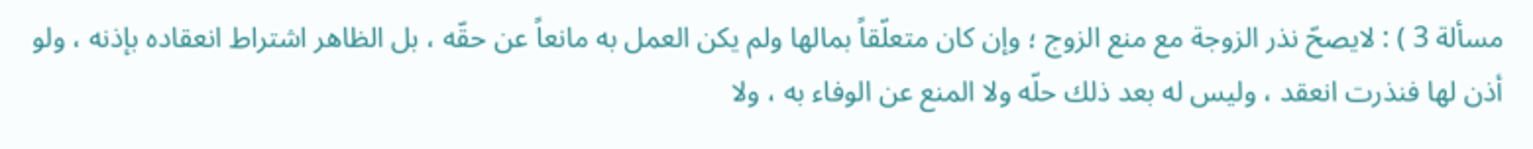مسألة 3 ) : لايصحّ نذر الزوجة مع منع الزوج ؛ وإن كان متعلّقاً بمالها ولم يكن العمل به مانعاً عن حقّه ، بل الظاهر اشتراط انعقاده بإذنه ، ولو أذن لها فنذرت انعقد ، وليس له بعد ذلك حلّه ولا المنع عن الوفاء به ، ولا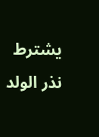يشترط نذر الولد